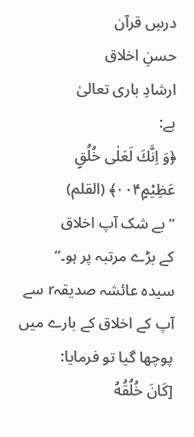درسِ قرآن
حسنِ اخلاق
ارشادِ باری تعالیٰ
ہے:
﴿وَ اِنَّكَ لَعَلٰى خُلُقٍ عَظِيْمٍ۰۰۴﴾ (القلم)
’’بے شک آپ اخلاق
کے بڑے مرتبہ پر ہو۔‘‘
سیدہ عائشہ صدیقہr سے آپ کے اخلاق کے بارے میں پوچھا گیا تو فرمایا:
[کَانَ خُلُقُهُ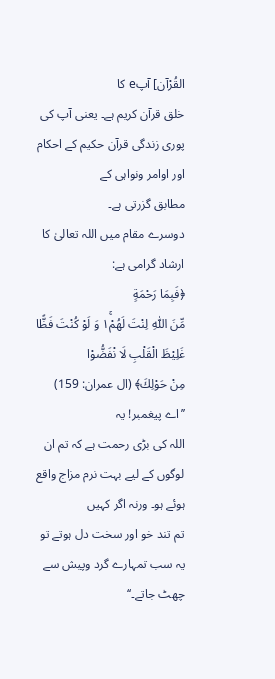القُرْآن] آپe کا
خلق قرآن کریم ہے۔ یعنی آپ کی پوری زندگی قرآن حکیم کے احکام اور اوامر ونواہی کے
مطابق گزرتی ہے۔
دوسرے مقام میں اللہ تعالیٰ کا ارشاد گرامی ہے:
﴿فَبِمَا رَحْمَةٍ
مِّنَ اللّٰهِ لِنْتَ لَهُمْ١ۚ وَ لَوْ كُنْتَ فَظًّا غَلِيْظَ الْقَلْبِ لَا نْفَضُّوْا
مِنْ حَوْلِكَ﴾ (ال عمران: 159)
’’اے پیغمبر! یہ
اللہ کی بڑی رحمت ہے کہ تم ان لوگوں کے لیے بہت نرم مزاج واقع ہوئے ہو۔ ورنہ اگر کہیں
تم تند خو اور سخت دل ہوتے تو یہ سب تمہارے گرد وپیش سے چھٹ جاتے۔‘‘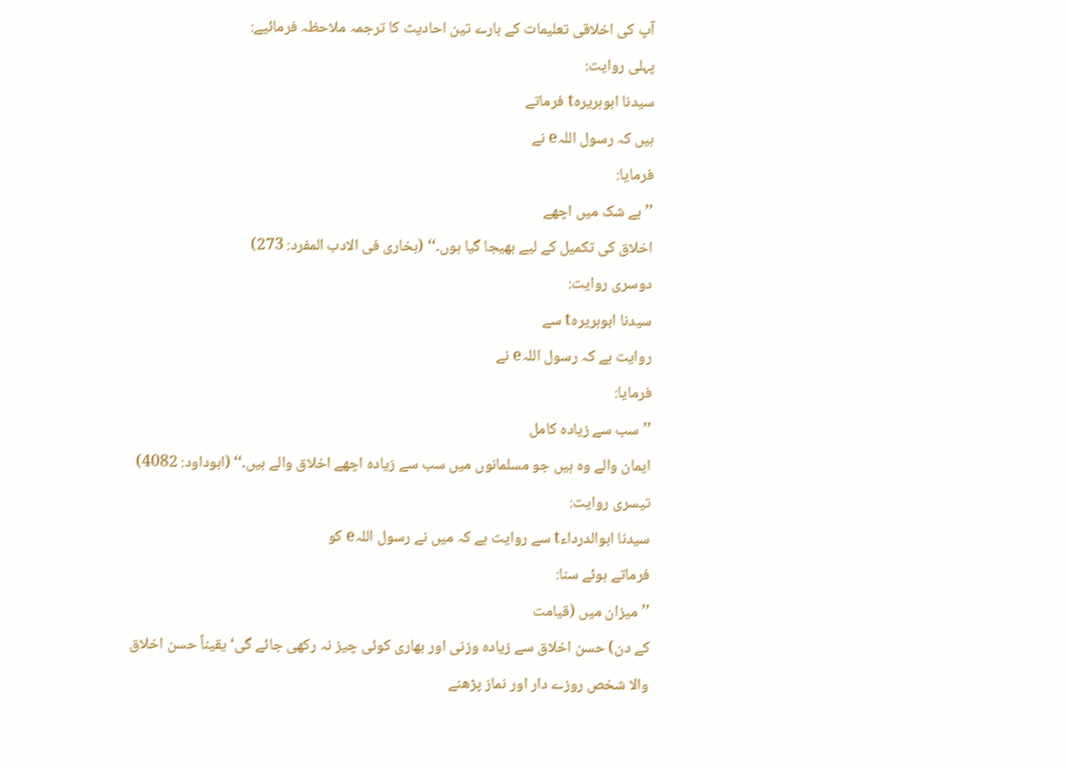آپ کی اخلاقی تعلیمات کے بارے تین احادیث کا ترجمہ ملاحظہ فرمائیے:
پہلی روایت:
سیدنا ابوہریرہt فرماتے
ہیں کہ رسول اللہe نے
فرمایا:
’’بے شک میں اچھے
اخلاق کی تکمیل کے لیے بھیجا گیا ہوں۔‘‘ (بخاری فی الادب المفرد: 273)
دوسری روایت:
سیدنا ابوہریرہt سے
روایت ہے کہ رسول اللہe نے
فرمایا:
’’سب سے زیادہ کامل
ایمان والے وہ ہیں جو مسلمانوں میں سب سے زیادہ اچھے اخلاق والے ہیں۔‘‘ (ابوداود: 4082)
تیسری روایت:
سیدنا ابوالدرداءt سے روایت ہے کہ میں نے رسول اللہe کو
فرماتے ہوئے سنا:
’’میزان میں (قیامت
کے دن) حسن اخلاق سے زیادہ وزنی اور بھاری کوئی چیز نہ رکھی جائے گی‘ یقیناً حسن اخلاق
والا شخص روزے دار اور نماز پڑھنے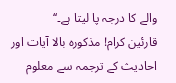والے کا درجہ پا لیتا ہے۔‘‘
قارئین کرام! مذکورہ بالا آیات اور احادیث کے ترجمہ سے معلوم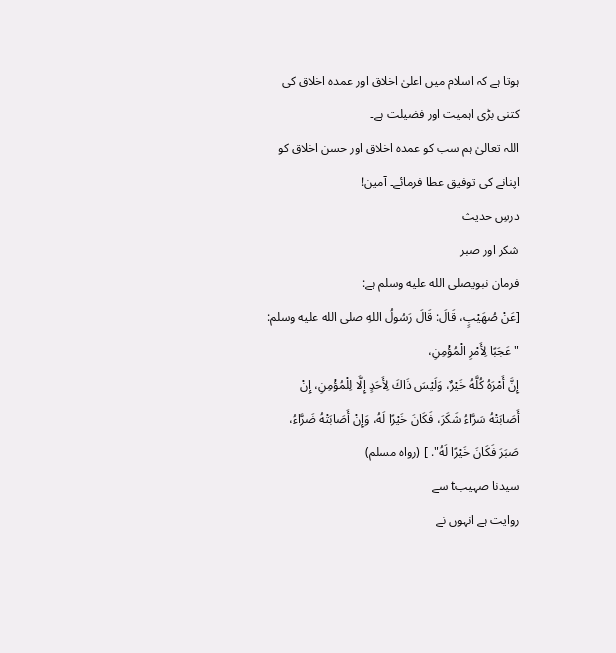ہوتا ہے کہ اسلام میں اعلیٰ اخلاق اور عمدہ اخلاق کی کتنی بڑی اہمیت اور فضیلت ہے۔
اللہ تعالیٰ ہم سب کو عمدہ اخلاق اور حسن اخلاق کو اپنانے کی توفیق عطا فرمائے۔ آمین!
درسِ حدیث
شکر اور صبر
فرمان نبویصلى الله عليه وسلم ہے:
[عَنْ صُهَيْبٍ، قَالَ: قَالَ رَسُولُ اللهِ صلى الله عليه وسلم: "عَجَبًا لِأَمْرِ الْمُؤْمِنِ،
إِنَّ أَمْرَهُ كُلَّهُ خَيْرٌ، وَلَيْسَ ذَاكَ لِأَحَدٍ إِلَّا لِلْمُؤْمِنِ، إِنْ
أَصَابَتْهُ سَرَّاءُ شَكَرَ، فَكَانَ خَيْرًا لَهُ، وَإِنْ أَصَابَتْهُ ضَرَّاءُ،
صَبَرَ فَكَانَ خَيْرًا لَهُ". ] (رواہ مسلم)
سیدنا صہیبt سے
روایت ہے انہوں نے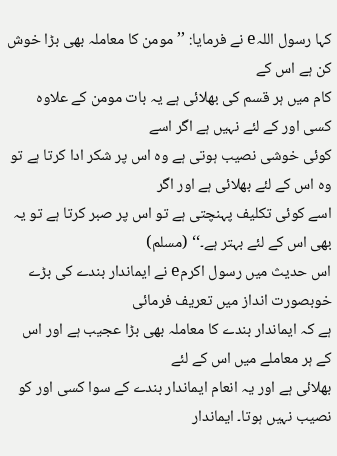کہا رسول اللہe نے فرمایا: ’’مومن کا معاملہ بھی بڑا خوش کن ہے اس کے
کام میں ہر قسم کی بھلائی ہے یہ بات مومن کے علاوہ کسی اور کے لئے نہیں ہے اگر اسے
کوئی خوشی نصیب ہوتی ہے وہ اس پر شکر ادا کرتا ہے تو وہ اس کے لئے بھلائی ہے اور اگر
اسے کوئی تکلیف پہنچتی ہے تو اس پر صبر کرتا ہے تو یہ بھی اس کے لئے بہتر ہے۔‘‘ (مسلم)
اس حدیث میں رسول اکرمe نے ایماندار بندے کی بڑے خوبصورت انداز میں تعریف فرمائی
ہے کہ ایماندار بندے کا معاملہ بھی بڑا عجیب ہے اور اس کے ہر معاملے میں اس کے لئے
بھلائی ہے اور یہ انعام ایماندار بندے کے سوا کسی اور کو نصیب نہیں ہوتا۔ ایماندار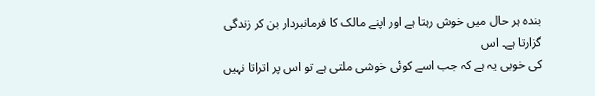بندہ ہر حال میں خوش رہتا ہے اور اپنے مالک کا فرمانبردار بن کر زندگی گزارتا ہے۔ اس
کی خوبی یہ ہے کہ جب اسے کوئی خوشی ملتی ہے تو اس پر اتراتا نہیں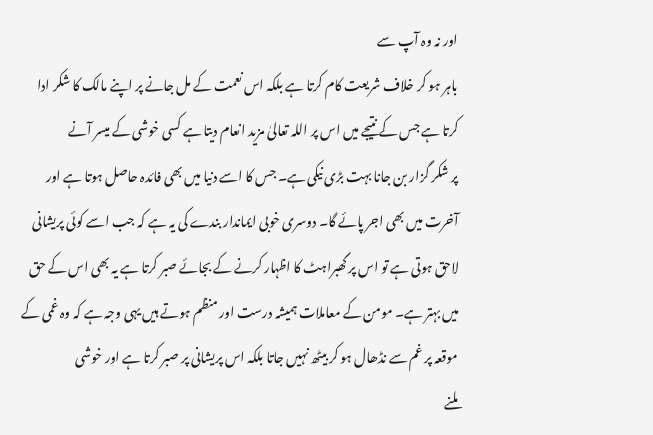اور نہ وہ آپ سے
باہر ہو کر خلاف شریعت کام کرتا ہے بلکہ اس نعمت کے مل جانے پر اپنے مالک کا شکر ادا
کرتا ہے جس کے نتیجے میں اس پر اللہ تعالیٰ مزید انعام دیتا ہے کسی خوشی کے میسر آنے
پر شکر گزار بن جانا بہت بڑی نیکی ہے۔ جس کا اسے دنیا میں بھی فائدہ حاصل ہوتا ہے اور
آخرت میں بھی اجر پائے گا۔ دوسری خوبی ایماندار بندے کی یہ ہے کہ جب اسے کوئی پریشانی
لاحق ہوتی ہے تو اس پر گھبراہٹ کا اظہار کرنے کے بجائے صبر کرتا ہے یہ بھی اس کے حق
میں بہتر ہے۔ مومن کے معاملات ہمیشہ درست اور منظم ہوتے ہیں یہی وجہ ہے کہ وہ غمی کے
موقعہ پر غم سے نڈھال ہو کر بیٹھ نہیں جاتا بلکہ اس پریشانی پر صبر کرتا ہے اور خوشی
ملنے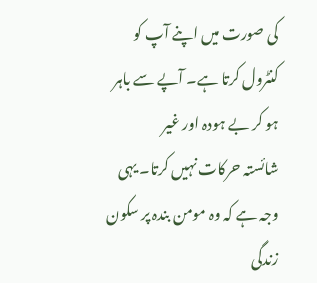کی صورت میں اپنے آپ کو کنٹرول کرتا ہے۔ آپے سے باہر ہو کر بے ہودہ اور غیر
شائستہ حرکات نہیں کرتا۔ یہی وجہ ہے کہ وہ مومن بندہ پر سکون زندگی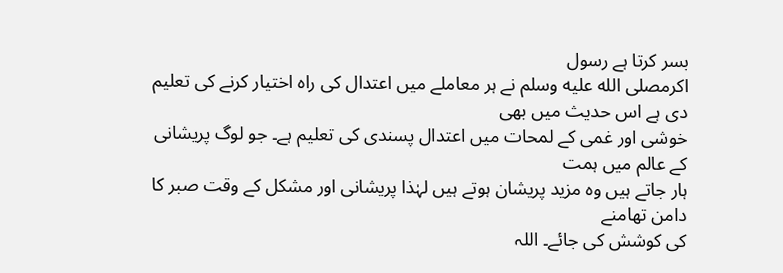بسر کرتا ہے رسول
اکرمصلى الله عليه وسلم نے ہر معاملے میں اعتدال کی راہ اختیار کرنے کی تعلیم دی ہے اس حدیث میں بھی
خوشی اور غمی کے لمحات میں اعتدال پسندی کی تعلیم ہے۔ جو لوگ پریشانی کے عالم میں ہمت
ہار جاتے ہیں وہ مزید پریشان ہوتے ہیں لہٰذا پریشانی اور مشکل کے وقت صبر کا دامن تھامنے
کی کوشش کی جائے۔ اللہ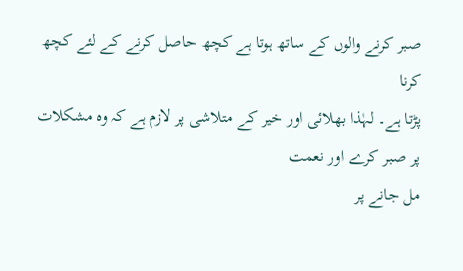صبر کرنے والوں کے ساتھ ہوتا ہے کچھ حاصل کرنے کے لئے کچھ کرنا
پڑتا ہے۔ لہٰذا بھلائی اور خیر کے متلاشی پر لازم ہے کہ وہ مشکلات پر صبر کرے اور نعمت
مل جانے پر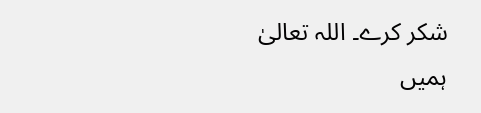شکر کرے۔ اللہ تعالیٰ ہمیں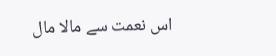اس نعمت سے مالا مال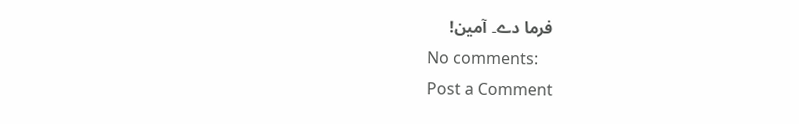فرما دے۔ آمین!
No comments:
Post a Comment